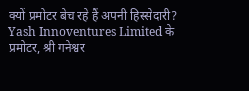क्यों प्रमोटर बेच रहे हैं अपनी हिस्सेदारी?
Yash Innoventures Limited के प्रमोटर, श्री गनेश्वर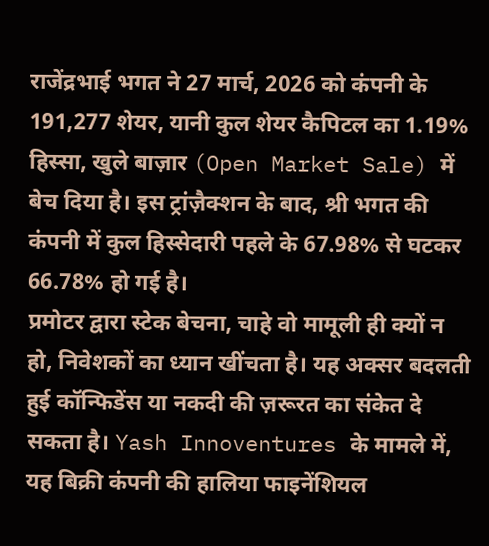राजेंद्रभाई भगत ने 27 मार्च, 2026 को कंपनी के 191,277 शेयर, यानी कुल शेयर कैपिटल का 1.19% हिस्सा, खुले बाज़ार (Open Market Sale) में बेच दिया है। इस ट्रांज़ैक्शन के बाद, श्री भगत की कंपनी में कुल हिस्सेदारी पहले के 67.98% से घटकर 66.78% हो गई है।
प्रमोटर द्वारा स्टेक बेचना, चाहे वो मामूली ही क्यों न हो, निवेशकों का ध्यान खींचता है। यह अक्सर बदलती हुई कॉन्फिडेंस या नकदी की ज़रूरत का संकेत दे सकता है। Yash Innoventures के मामले में, यह बिक्री कंपनी की हालिया फाइनेंशियल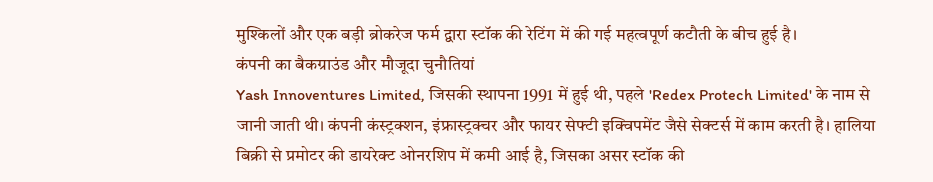मुश्किलों और एक बड़ी ब्रोकरेज फर्म द्वारा स्टॉक की रेटिंग में की गई महत्वपूर्ण कटौती के बीच हुई है।
कंपनी का बैकग्राउंड और मौजूदा चुनौतियां
Yash Innoventures Limited, जिसकी स्थापना 1991 में हुई थी, पहले 'Redex Protech Limited' के नाम से जानी जाती थी। कंपनी कंस्ट्रक्शन, इंफ्रास्ट्रक्चर और फायर सेफ्टी इक्विपमेंट जैसे सेक्टर्स में काम करती है। हालिया बिक्री से प्रमोटर की डायरेक्ट ओनरशिप में कमी आई है, जिसका असर स्टॉक की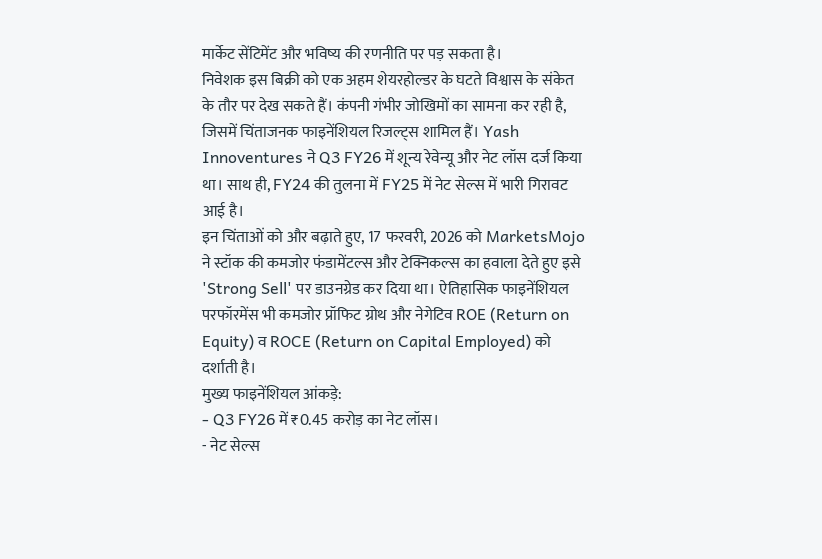मार्केट सेंटिमेंट और भविष्य की रणनीति पर पड़ सकता है।
निवेशक इस बिक्री को एक अहम शेयरहोल्डर के घटते विश्वास के संकेत के तौर पर देख सकते हैं। कंपनी गंभीर जोखिमों का सामना कर रही है, जिसमें चिंताजनक फाइनेंशियल रिजल्ट्स शामिल हैं। Yash Innoventures ने Q3 FY26 में शून्य रेवेन्यू और नेट लॉस दर्ज किया था। साथ ही, FY24 की तुलना में FY25 में नेट सेल्स में भारी गिरावट आई है।
इन चिंताओं को और बढ़ाते हुए, 17 फरवरी, 2026 को MarketsMojo ने स्टॉक की कमजोर फंडामेंटल्स और टेक्निकल्स का हवाला देते हुए इसे 'Strong Sell' पर डाउनग्रेड कर दिया था। ऐतिहासिक फाइनेंशियल परफॉरमेंस भी कमजोर प्रॉफिट ग्रोथ और नेगेटिव ROE (Return on Equity) व ROCE (Return on Capital Employed) को दर्शाती है।
मुख्य फाइनेंशियल आंकड़े:
- Q3 FY26 में ₹0.45 करोड़ का नेट लॉस।
- नेट सेल्स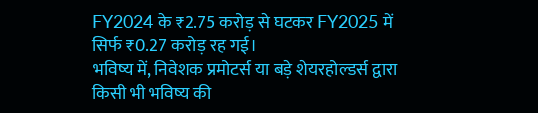FY2024 के ₹2.75 करोड़ से घटकर FY2025 में सिर्फ ₹0.27 करोड़ रह गई।
भविष्य में, निवेशक प्रमोटर्स या बड़े शेयरहोल्डर्स द्वारा किसी भी भविष्य की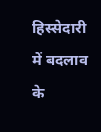हिस्सेदारी में बदलाव के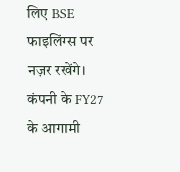लिए BSE फाइलिंग्स पर नज़र रखेंगे। कंपनी के FY27 के आगामी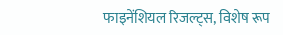फाइनेंशियल रिजल्ट्स, विशेष रूप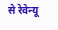से रेवेन्यू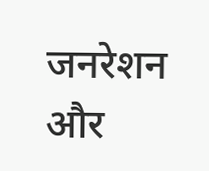जनरेशन और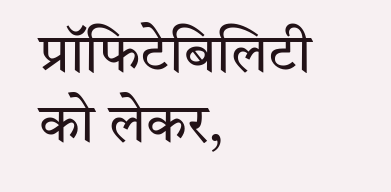प्रॉफिटेबिलिटी को लेकर,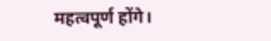महत्वपूर्ण होंगे।